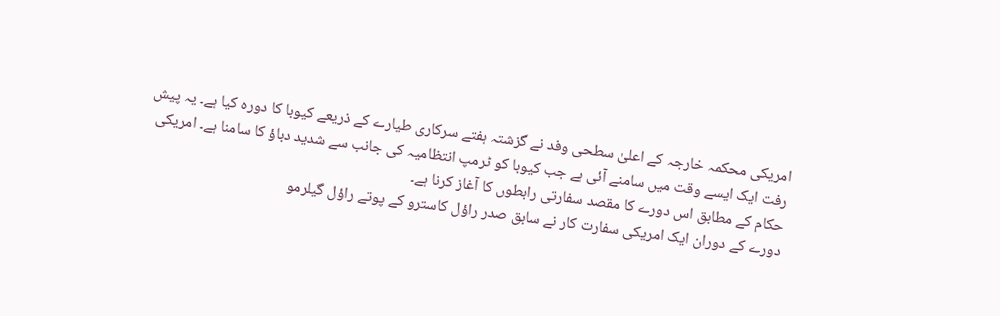امریکی محکمہ خارجہ کے اعلیٰ سطحی وفد نے گزشتہ ہفتے سرکاری طیارے کے ذریعے کیوبا کا دورہ کیا ہے۔ یہ پیش رفت ایک ایسے وقت میں سامنے آئی ہے جب کیوبا کو ٹرمپ انتظامیہ کی جانب سے شدید دباؤ کا سامنا ہے۔ امریکی حکام کے مطابق اس دورے کا مقصد سفارتی رابطوں کا آغاز کرنا ہے۔
دورے کے دوران ایک امریکی سفارت کار نے سابق صدر راؤل کاسترو کے پوتے راؤل گیلرمو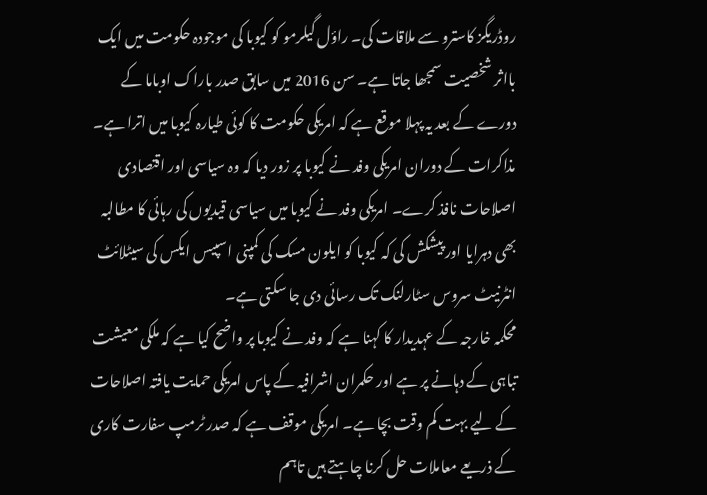روڈریگز کاسترو سے ملاقات کی۔ راؤل گیلرمو کو کیوبا کی موجودہ حکومت میں ایک بااثر شخصیت سمجھا جاتا ہے۔ سن 2016 میں سابق صدر باراک اوباما کے دورے کے بعد یہ پہلا موقع ہے کہ امریکی حکومت کا کوئی طیارہ کیوبا میں اترا ہے۔
مذاکرات کے دوران امریکی وفد نے کیوبا پر زور دیا کہ وہ سیاسی اور اقتصادی اصلاحات نافذ کرے۔ امریکی وفد نے کیوبا میں سیاسی قیدیوں کی رہائی کا مطالبہ بھی دہرایا اور پیشکش کی کہ کیوبا کو ایلون مسک کی کمپنی اسپیس ایکس کی سیٹلائٹ انٹرنیٹ سروس سٹارلنک تک رسائی دی جا سکتی ہے۔
محکمہ خارجہ کے عہدیدار کا کہنا ہے کہ وفد نے کیوبا پر واضح کیا ہے کہ ملکی معیشت تباہی کے دہانے پر ہے اور حکمران اشرافیہ کے پاس امریکی حمایت یافتہ اصلاحات کے لیے بہت کم وقت بچا ہے۔ امریکی موقف ہے کہ صدر ٹرمپ سفارت کاری کے ذریعے معاملات حل کرنا چاہتے ہیں تاہم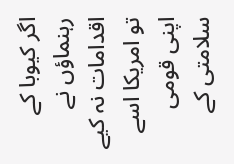اگر کیوبا کے رہنماؤں نے اقدامات نہ کیے تو امریکا اسے اپنی قومی سلامتی کے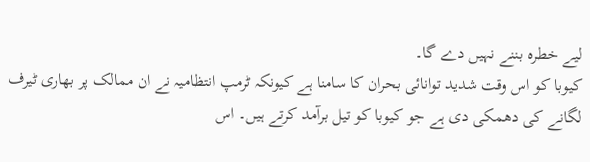لیے خطرہ بننے نہیں دے گا۔
کیوبا کو اس وقت شدید توانائی بحران کا سامنا ہے کیونکہ ٹرمپ انتظامیہ نے ان ممالک پر بھاری ٹیرف لگانے کی دھمکی دی ہے جو کیوبا کو تیل برآمد کرتے ہیں۔ اس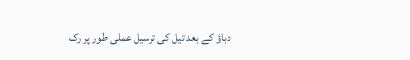دباؤ کے بعد تیل کی ترسیل عملی طور پر رک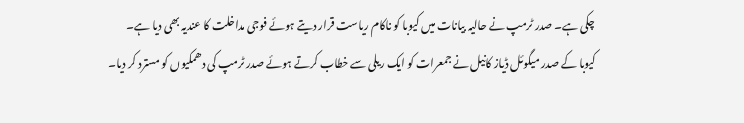چکی ہے۔ صدر ٹرمپ نے حالیہ بیانات میں کیوبا کو ناکام ریاست قرار دیتے ہوئے فوجی مداخلت کا عندیہ بھی دیا ہے۔
کیوبا کے صدر میگوئل ڈیاز کانیل نے جمعرات کو ایک ریلی سے خطاب کرتے ہوئے صدر ٹرمپ کی دھمکیوں کو مسترد کر دیا۔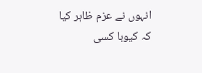انہوں نے عزم ظاہر کیا کہ کیوبا کسی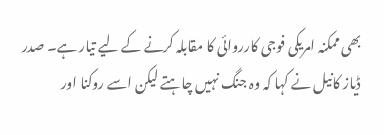بھی ممکنہ امریکی فوجی کارروائی کا مقابلہ کرنے کے لیے تیار ہے۔ صدر ڈیاز کانیل نے کہا کہ وہ جنگ نہیں چاہتے لیکن اسے روکنا اور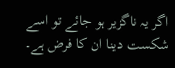اگر یہ ناگزیر ہو جائے تو اسے شکست دینا ان کا فرض ہے۔